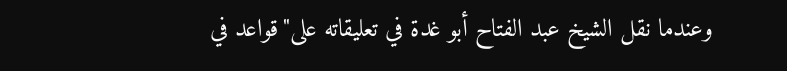وعندما نقل الشيخ عبد الفتاح أبو غدة في تعليقاته على"قواعد في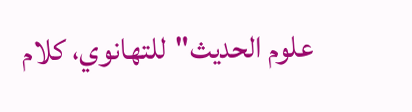علوم الحديث"للتهانوي، كلام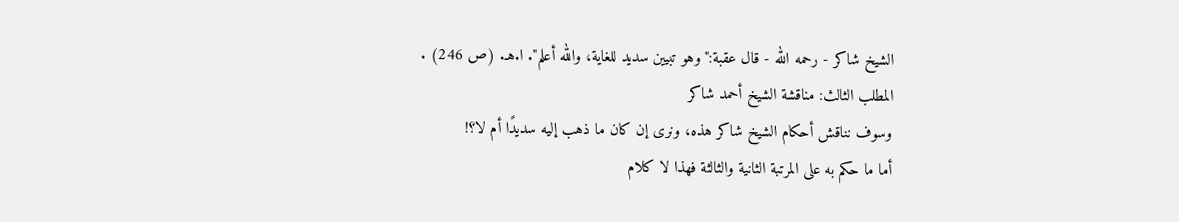الشيخ شاكر - رحمه الله - قال عقبة:"وهو تبيين سديد للغاية، والله أعلم". ا.هـ. (ص 246) .
المطلب الثالث: مناقشة الشيخ أحمد شاكر
وسوف نناقش أحكام الشيخ شاكر هذه، ونرى إن كان ما ذهب إليه سديدًا أم لا؟!
أما ما حكم به على المرتبة الثانية والثالثة فهذا لا كلام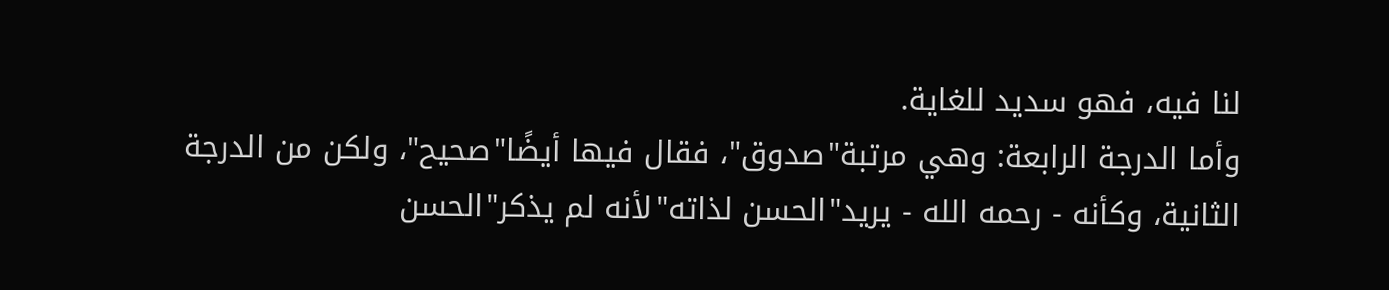لنا فيه، فهو سديد للغاية.
وأما الدرجة الرابعة: وهي مرتبة"صدوق"، فقال فيها أيضًا"صحيح"، ولكن من الدرجة الثانية، وكأنه - رحمه الله - يريد"الحسن لذاته"لأنه لم يذكر"الحسن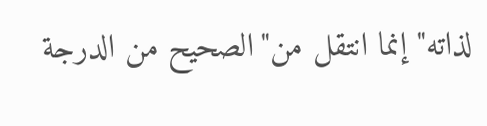لذاته"إنما انتقل من"الصحيح من الدرجة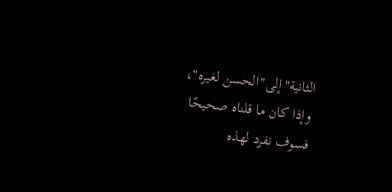الثانية"إلى"الحسن لغيره"، وإذا كان ما قلناه صحيحًا فسوف نفرد لهذه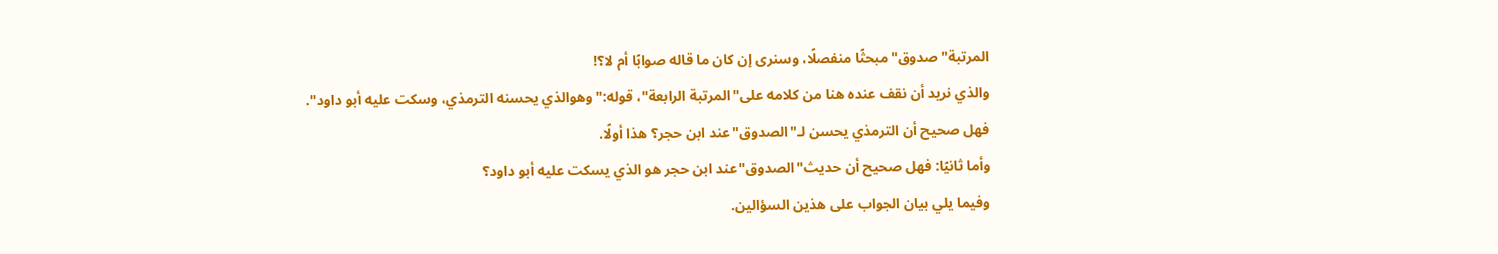المرتبة"صدوق"مبحثًا منفصلًا، وسنرى إن كان ما قاله صوابًا أم لا؟!
والذي نريد أن نقف عنده هنا من كلامه على"المرتبة الرابعة"، قوله:"وهوالذي يحسنه الترمذي، وسكت عليه أبو داود".
فهل صحيح أن الترمذي يحسن لـ"الصدوق"عند ابن حجر؟ هذا أولًا.
وأما ثانيًا: فهل صحيح أن حديث"الصدوق"عند ابن حجر هو الذي يسكت عليه أبو داود؟
وفيما يلي بيان الجواب على هذين السؤالين.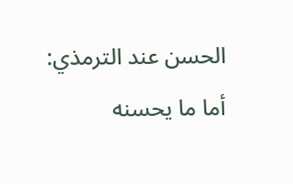الحسن عند الترمذي:
أما ما يحسنه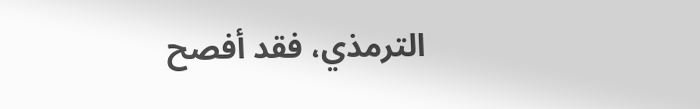الترمذي، فقد أفصح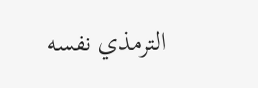الترمذي نفسه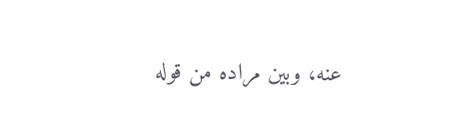عنه، وبين مراده من قوله